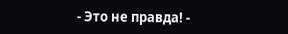- Это не правда! -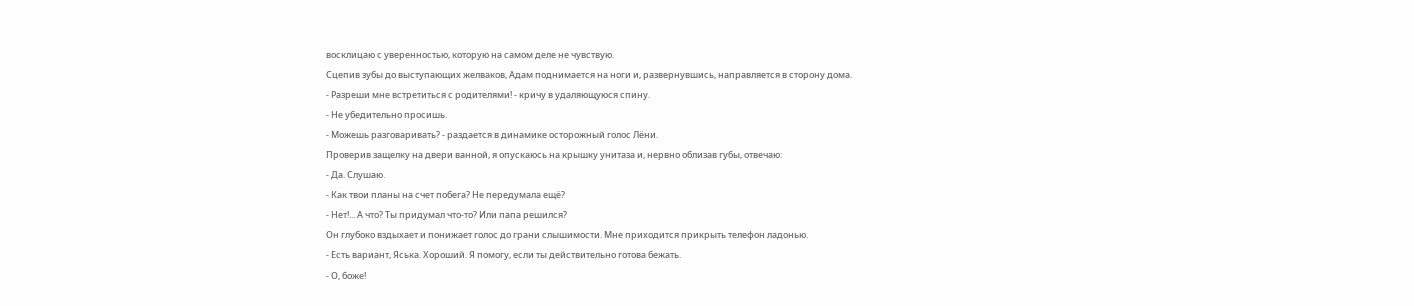восклицаю с уверенностью, которую на самом деле не чувствую.
Сцепив зубы до выступающих желваков, Адам поднимается на ноги и, развернувшись, направляется в сторону дома.
- Разреши мне встретиться с родителями! - кричу в удаляющуюся спину.
- Не убедительно просишь.
- Можешь разговаривать? - раздается в динамике осторожный голос Лёни.
Проверив защелку на двери ванной, я опускаюсь на крышку унитаза и, нервно облизав губы, отвечаю:
- Да. Слушаю.
- Как твои планы на счет побега? Не передумала ещё?
- Нет!... А что? Ты придумал что-то? Или папа решился?
Он глубоко вздыхает и понижает голос до грани слышимости. Мне приходится прикрыть телефон ладонью.
- Есть вариант, Яська. Хороший. Я помогу, если ты действительно готова бежать.
- О, боже!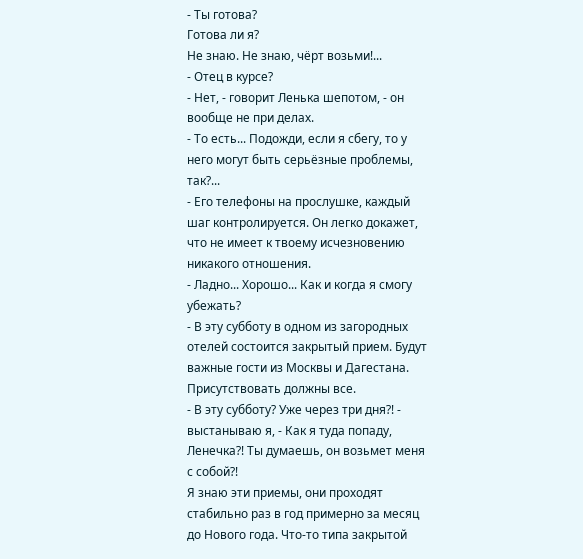- Ты готова?
Готова ли я?
Не знаю. Не знаю, чёрт возьми!...
- Отец в курсе?
- Нет, - говорит Ленька шепотом, - он вообще не при делах.
- То есть... Подожди, если я сбегу, то у него могут быть серьёзные проблемы, так?...
- Его телефоны на прослушке, каждый шаг контролируется. Он легко докажет, что не имеет к твоему исчезновению никакого отношения.
- Ладно... Хорошо... Как и когда я смогу убежать?
- В эту субботу в одном из загородных отелей состоится закрытый прием. Будут важные гости из Москвы и Дагестана. Присутствовать должны все.
- В эту субботу? Уже через три дня?! - выстанываю я, - Как я туда попаду, Ленечка?! Ты думаешь, он возьмет меня с собой?!
Я знаю эти приемы, они проходят стабильно раз в год примерно за месяц до Нового года. Что-то типа закрытой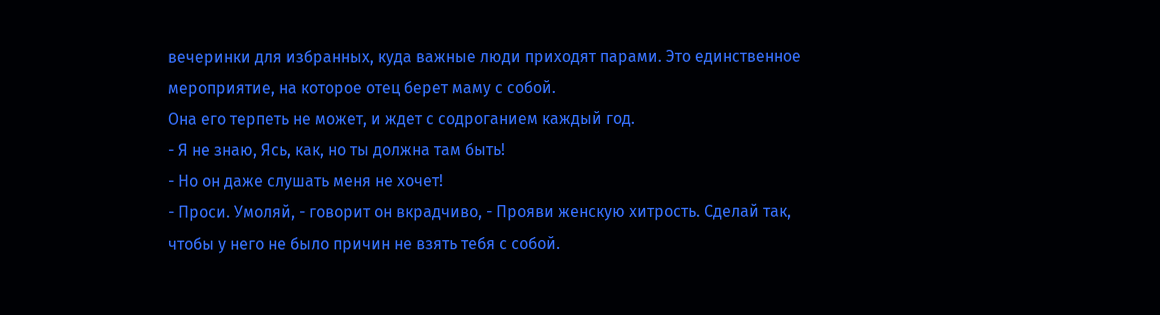вечеринки для избранных, куда важные люди приходят парами. Это единственное мероприятие, на которое отец берет маму с собой.
Она его терпеть не может, и ждет с содроганием каждый год.
- Я не знаю, Ясь, как, но ты должна там быть!
- Но он даже слушать меня не хочет!
- Проси. Умоляй, - говорит он вкрадчиво, - Прояви женскую хитрость. Сделай так, чтобы у него не было причин не взять тебя с собой.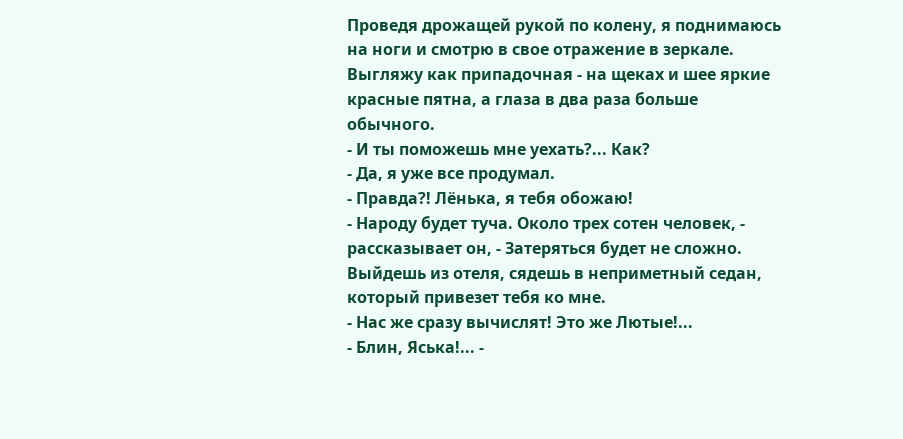Проведя дрожащей рукой по колену, я поднимаюсь на ноги и смотрю в свое отражение в зеркале. Выгляжу как припадочная - на щеках и шее яркие красные пятна, а глаза в два раза больше обычного.
- И ты поможешь мне уехать?... Как?
- Да, я уже все продумал.
- Правда?! Лёнька, я тебя обожаю!
- Народу будет туча. Около трех сотен человек, - рассказывает он, - Затеряться будет не сложно. Выйдешь из отеля, сядешь в неприметный седан, который привезет тебя ко мне.
- Нас же сразу вычислят! Это же Лютые!...
- Блин, Яська!... -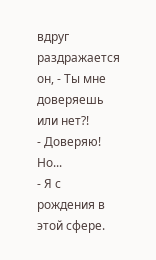вдруг раздражается он, - Ты мне доверяешь или нет?!
- Доверяю! Но...
- Я с рождения в этой сфере.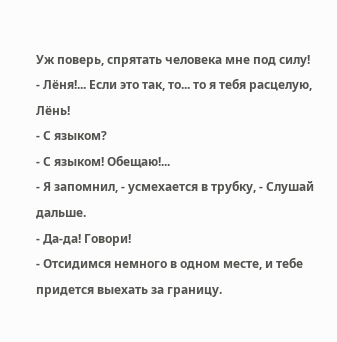Уж поверь, спрятать человека мне под силу!
- Лёня!... Если это так, то... то я тебя расцелую, Лёнь!
- С языком?
- С языком! Обещаю!...
- Я запомнил, - усмехается в трубку, - Слушай дальше.
- Да-да! Говори!
- Отсидимся немного в одном месте, и тебе придется выехать за границу.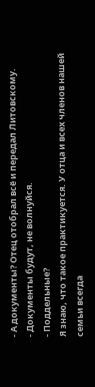- А документы? Отец отобрал всё и передал Литовскому.
- Документы будут, не волнуйся.
- Поддельные?
Я знаю, что такое практикуется. У отца и всех членов нашей семьи всегда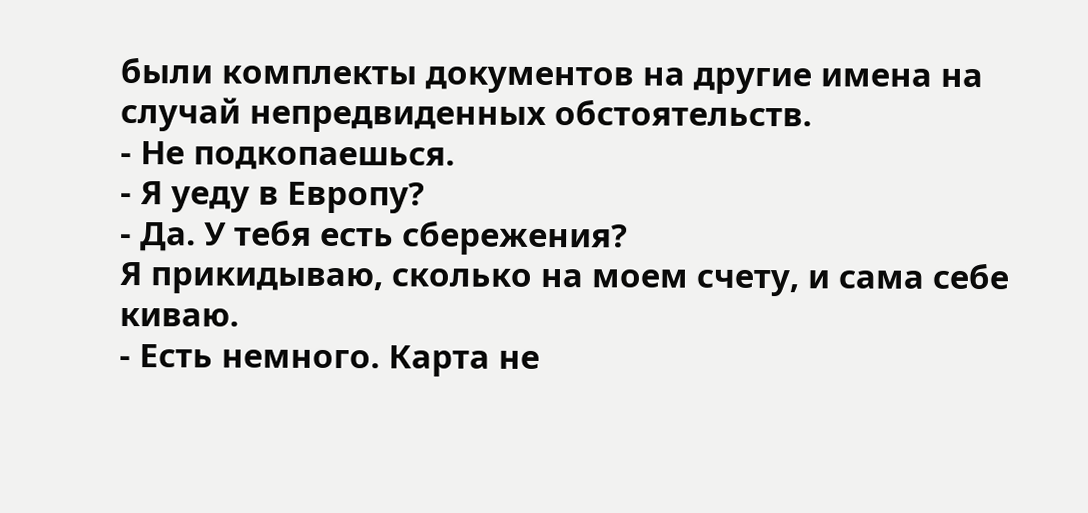были комплекты документов на другие имена на случай непредвиденных обстоятельств.
- Не подкопаешься.
- Я уеду в Европу?
- Да. У тебя есть сбережения?
Я прикидываю, сколько на моем счету, и сама себе киваю.
- Есть немного. Карта не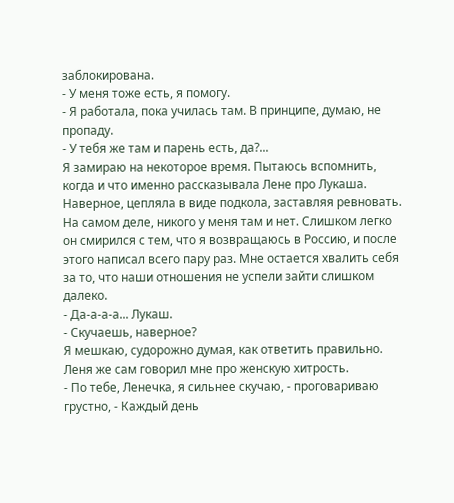заблокирована.
- У меня тоже есть, я помогу.
- Я работала, пока училась там. В принципе, думаю, не пропаду.
- У тебя же там и парень есть, да?...
Я замираю на некоторое время. Пытаюсь вспомнить, когда и что именно рассказывала Лене про Лукаша. Наверное, цепляла в виде подкола, заставляя ревновать.
На самом деле, никого у меня там и нет. Слишком легко он смирился с тем, что я возвращаюсь в Россию, и после этого написал всего пару раз. Мне остается хвалить себя за то, что наши отношения не успели зайти слишком далеко.
- Да-а-а-а... Лукаш.
- Скучаешь, наверное?
Я мешкаю, судорожно думая, как ответить правильно. Леня же сам говорил мне про женскую хитрость.
- По тебе, Ленечка, я сильнее скучаю, - проговариваю грустно, - Каждый день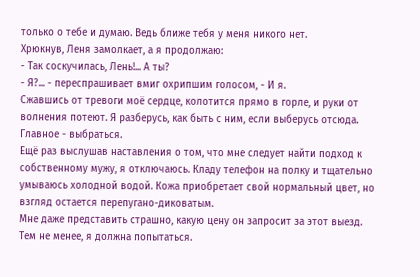только о тебе и думаю. Ведь ближе тебя у меня никого нет.
Хрюкнув, Леня замолкает, а я продолжаю:
- Так соскучилась, Лень!... А ты?
- Я?... - переспрашивает вмиг охрипшим голосом, - И я.
Сжавшись от тревоги моё сердце, колотится прямо в горле, и руки от волнения потеют. Я разберусь, как быть с ним, если выберусь отсюда. Главное - выбраться.
Ещё раз выслушав наставления о том, что мне следует найти подход к собственному мужу, я отключаюсь. Кладу телефон на полку и тщательно умываюсь холодной водой. Кожа приобретает свой нормальный цвет, но взгляд остается перепугано-диковатым.
Мне даже представить страшно, какую цену он запросит за этот выезд.
Тем не менее, я должна попытаться.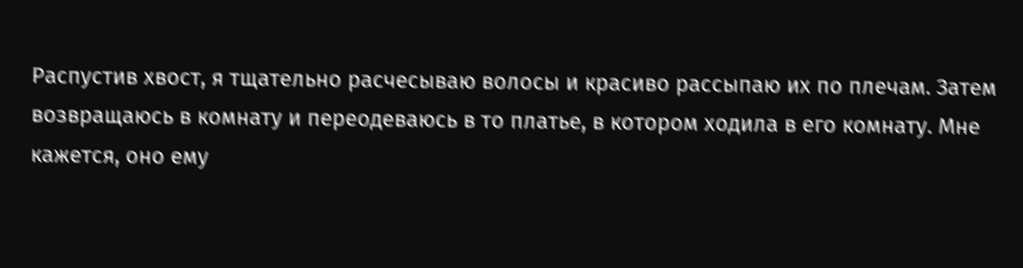Распустив хвост, я тщательно расчесываю волосы и красиво рассыпаю их по плечам. Затем возвращаюсь в комнату и переодеваюсь в то платье, в котором ходила в его комнату. Мне кажется, оно ему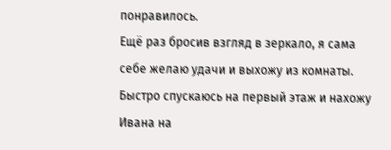понравилось.
Ещё раз бросив взгляд в зеркало, я сама себе желаю удачи и выхожу из комнаты. Быстро спускаюсь на первый этаж и нахожу Ивана на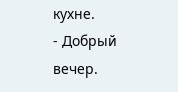кухне.
- Добрый вечер.